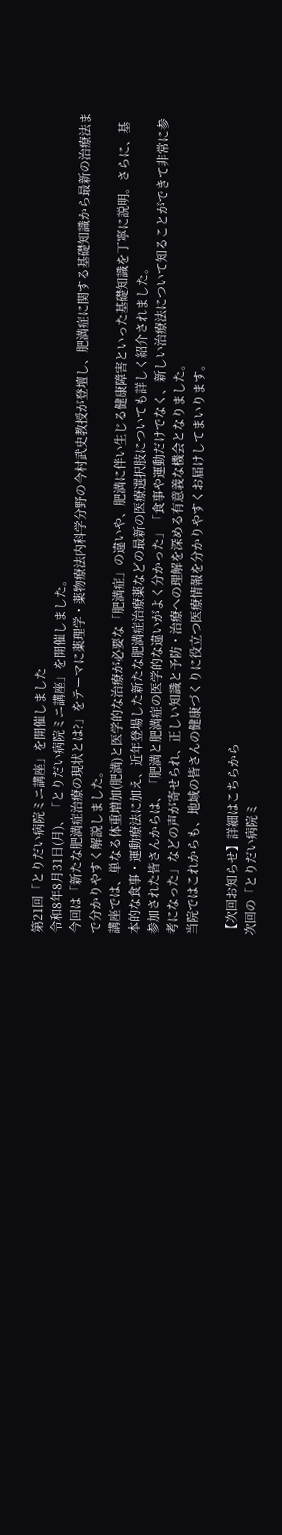第21回「とりだい病院ミニ講座」を開催しました
令和8年8月31日(月)、「とりだい病院ミニ講座」を開催しました。
今回は「新たな肥満症治療の現状とは?」をテーマに薬理学・薬物療法内科学分野の今村武史教授が登壇し、肥満症に関する基礎知識から最新の治療法まで分かりやすく解説しました。
講座では、単なる体重増加(肥満)と医学的な治療が必要な「肥満症」の違いや、肥満に伴い生じる健康障害といった基礎知識を丁寧に説明。さらに、基本的な食事・運動療法に加え、近年登場した新たな肥満症治療薬などの最新の医療選択肢についても詳しく紹介されました。
参加された皆さんからは、「肥満と肥満症の医学的な違いがよく分かった」「食事や運動だけでなく、新しい治療法について知ることができて非常に参考になった」などの声が寄せられ、正しい知識と予防・治療への理解を深める有意義な機会となりました。
当院ではこれからも、地域の皆さんの健康づくりに役立つ医療情報を分かりやすくお届けしてまいります。

【次回お知らせ】詳細はこちらから
次回の「とりだい病院ミ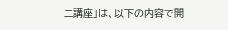ニ講座」は、以下の内容で開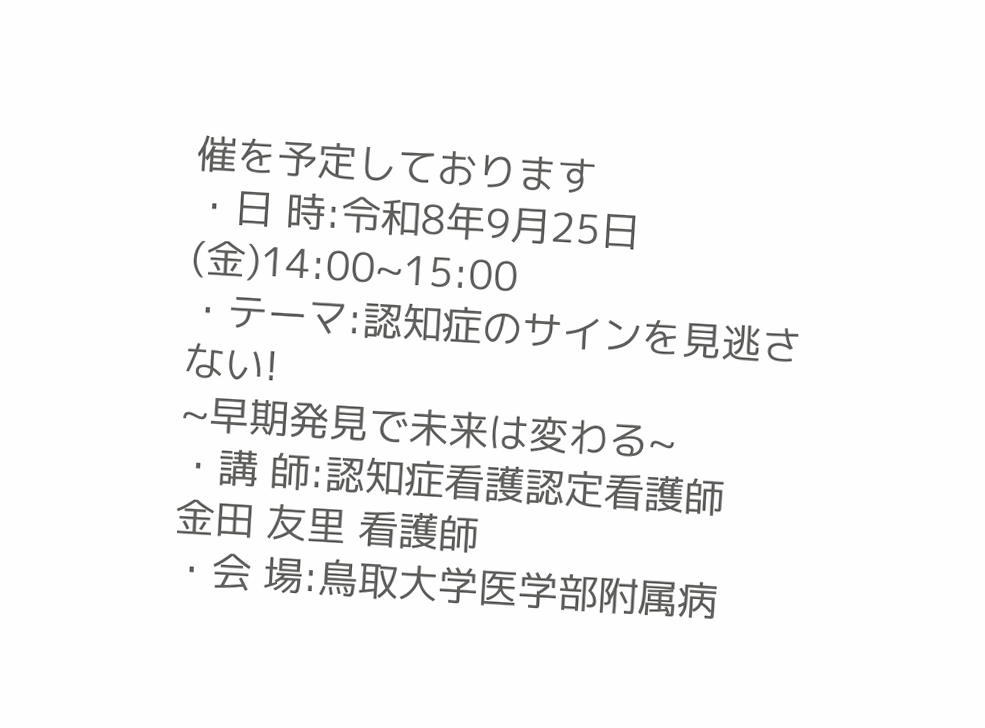催を予定しております
・日 時:令和8年9月25日(金)14:00~15:00
・テーマ:認知症のサインを見逃さない!
~早期発見で未来は変わる~
・講 師:認知症看護認定看護師
金田 友里 看護師
・会 場:鳥取大学医学部附属病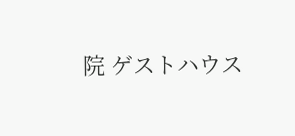院 ゲストハウス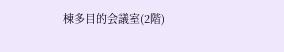棟多目的会議室(2階)